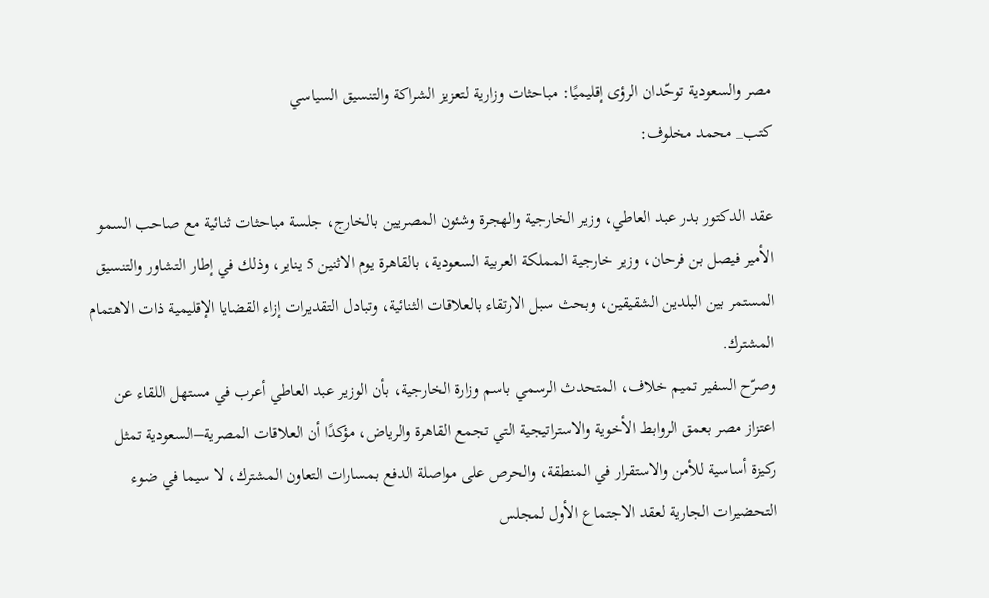مصر والسعودية توحّدان الرؤى إقليميًا: مباحثات وزارية لتعزيز الشراكة والتنسيق السياسي
كتب_ محمد مخلوف:

عقد الدكتور بدر عبد العاطي، وزير الخارجية والهجرة وشئون المصريين بالخارج، جلسة مباحثات ثنائية مع صاحب السمو الأمير فيصل بن فرحان، وزير خارجية المملكة العربية السعودية، بالقاهرة يوم الاثنين 5 يناير، وذلك في إطار التشاور والتنسيق المستمر بين البلدين الشقيقين، وبحث سبل الارتقاء بالعلاقات الثنائية، وتبادل التقديرات إزاء القضايا الإقليمية ذات الاهتمام المشترك.
وصرّح السفير تميم خلاف، المتحدث الرسمي باسم وزارة الخارجية، بأن الوزير عبد العاطي أعرب في مستهل اللقاء عن اعتزاز مصر بعمق الروابط الأخوية والاستراتيجية التي تجمع القاهرة والرياض، مؤكدًا أن العلاقات المصرية–السعودية تمثل ركيزة أساسية للأمن والاستقرار في المنطقة، والحرص على مواصلة الدفع بمسارات التعاون المشترك، لا سيما في ضوء التحضيرات الجارية لعقد الاجتماع الأول لمجلس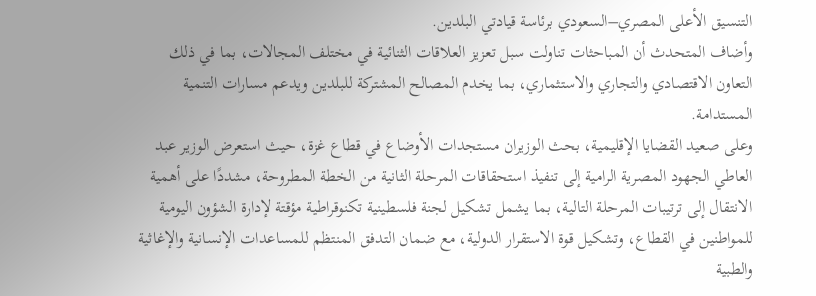التنسيق الأعلى المصري–السعودي برئاسة قيادتي البلدين.
وأضاف المتحدث أن المباحثات تناولت سبل تعزيز العلاقات الثنائية في مختلف المجالات، بما في ذلك التعاون الاقتصادي والتجاري والاستثماري، بما يخدم المصالح المشتركة للبلدين ويدعم مسارات التنمية المستدامة.
وعلى صعيد القضايا الإقليمية، بحث الوزيران مستجدات الأوضاع في قطاع غزة، حيث استعرض الوزير عبد العاطي الجهود المصرية الرامية إلى تنفيذ استحقاقات المرحلة الثانية من الخطة المطروحة، مشددًا على أهمية الانتقال إلى ترتيبات المرحلة التالية، بما يشمل تشكيل لجنة فلسطينية تكنوقراطية مؤقتة لإدارة الشؤون اليومية للمواطنين في القطاع، وتشكيل قوة الاستقرار الدولية، مع ضمان التدفق المنتظم للمساعدات الإنسانية والإغاثية والطبية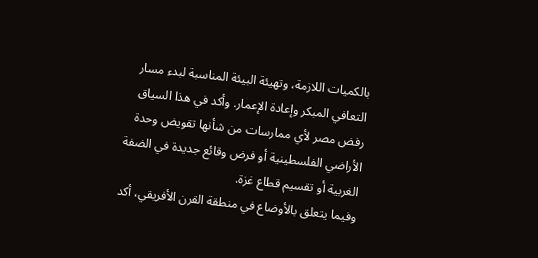بالكميات اللازمة، وتهيئة البيئة المناسبة لبدء مسار التعافي المبكر وإعادة الإعمار. وأكد في هذا السياق رفض مصر لأي ممارسات من شأنها تقويض وحدة الأراضي الفلسطينية أو فرض وقائع جديدة في الضفة الغربية أو تقسيم قطاع غزة.
وفيما يتعلق بالأوضاع في منطقة القرن الأفريقي، أكد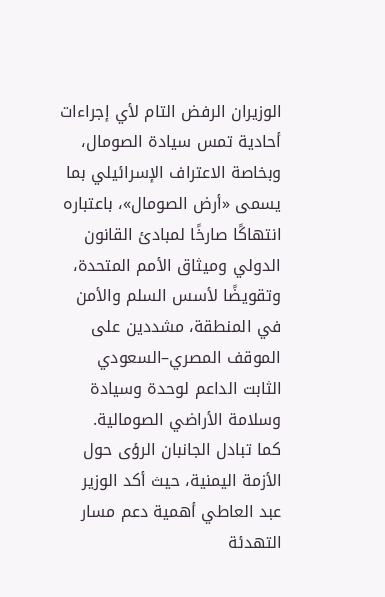الوزيران الرفض التام لأي إجراءات أحادية تمس سيادة الصومال، وبخاصة الاعتراف الإسرائيلي بما يسمى «أرض الصومال»، باعتباره انتهاكًا صارخًا لمبادئ القانون الدولي وميثاق الأمم المتحدة، وتقويضًا لأسس السلم والأمن في المنطقة، مشددين على الموقف المصري–السعودي الثابت الداعم لوحدة وسيادة وسلامة الأراضي الصومالية.
كما تبادل الجانبان الرؤى حول الأزمة اليمنية، حيث أكد الوزير عبد العاطي أهمية دعم مسار التهدئة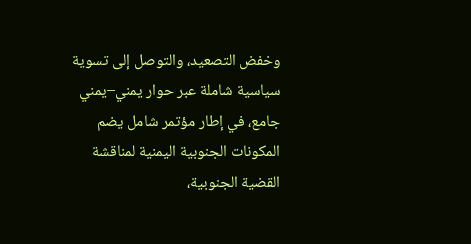وخفض التصعيد، والتوصل إلى تسوية سياسية شاملة عبر حوار يمني–يمني جامع، في إطار مؤتمر شامل يضم المكونات الجنوبية اليمنية لمناقشة القضية الجنوبية،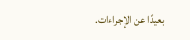بعيدًا عن الإجراءات.